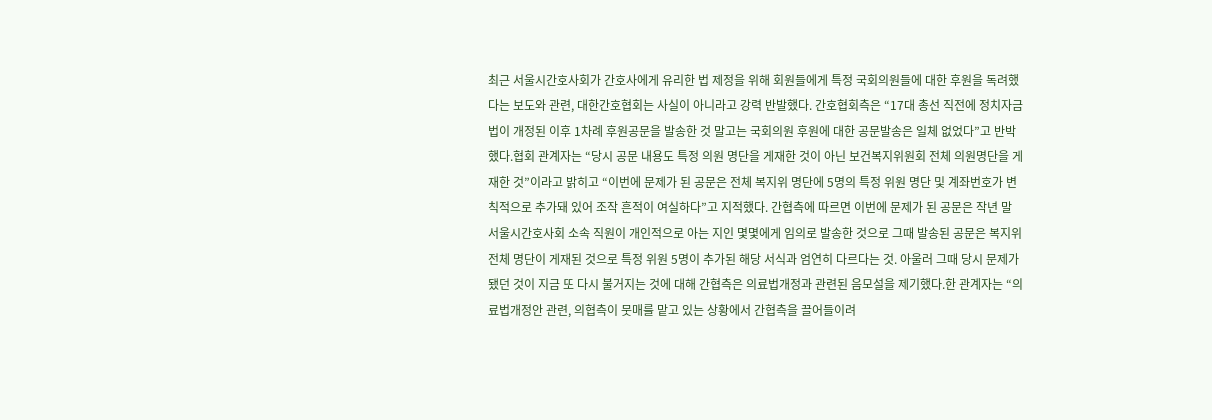최근 서울시간호사회가 간호사에게 유리한 법 제정을 위해 회원들에게 특정 국회의원들에 대한 후원을 독려했다는 보도와 관련, 대한간호협회는 사실이 아니라고 강력 반발했다. 간호협회측은 “17대 총선 직전에 정치자금법이 개정된 이후 1차례 후원공문을 발송한 것 말고는 국회의원 후원에 대한 공문발송은 일체 없었다”고 반박했다.협회 관계자는 “당시 공문 내용도 특정 의원 명단을 게재한 것이 아닌 보건복지위원회 전체 의원명단을 게재한 것”이라고 밝히고 “이번에 문제가 된 공문은 전체 복지위 명단에 5명의 특정 위원 명단 및 계좌번호가 변칙적으로 추가돼 있어 조작 흔적이 여실하다”고 지적했다. 간협측에 따르면 이번에 문제가 된 공문은 작년 말 서울시간호사회 소속 직원이 개인적으로 아는 지인 몇몇에게 임의로 발송한 것으로 그때 발송된 공문은 복지위 전체 명단이 게재된 것으로 특정 위원 5명이 추가된 해당 서식과 엄연히 다르다는 것. 아울러 그때 당시 문제가 됐던 것이 지금 또 다시 불거지는 것에 대해 간협측은 의료법개정과 관련된 음모설을 제기했다.한 관계자는 “의료법개정안 관련, 의협측이 뭇매를 맡고 있는 상황에서 간협측을 끌어들이려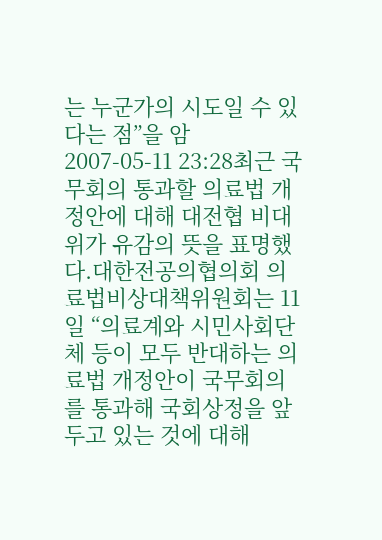는 누군가의 시도일 수 있다는 점”을 암
2007-05-11 23:28최근 국무회의 통과할 의료법 개정안에 대해 대전협 비대위가 유감의 뜻을 표명했다.대한전공의협의회 의료법비상대책위원회는 11일 “의료계와 시민사회단체 등이 모두 반대하는 의료법 개정안이 국무회의를 통과해 국회상정을 앞두고 있는 것에 대해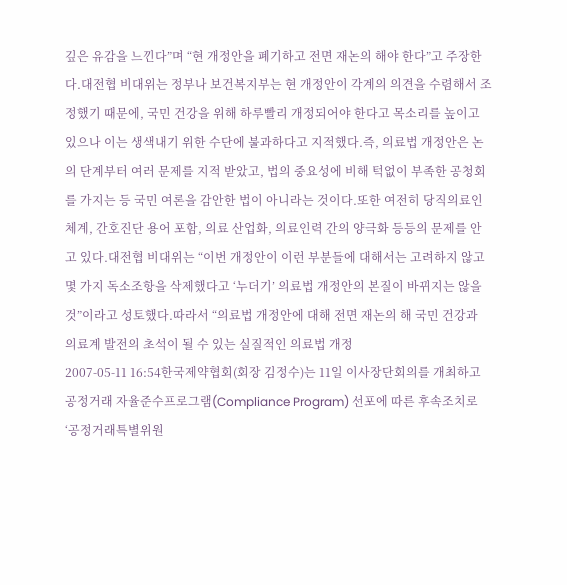깊은 유감을 느낀다”며 “현 개정안을 폐기하고 전면 재논의 해야 한다”고 주장한다.대전협 비대위는 정부나 보건복지부는 현 개정안이 각계의 의견을 수렴해서 조정했기 때문에, 국민 건강을 위해 하루빨리 개정되어야 한다고 목소리를 높이고 있으나 이는 생색내기 위한 수단에 불과하다고 지적했다.즉, 의료법 개정안은 논의 단계부터 여러 문제를 지적 받았고, 법의 중요성에 비해 턱없이 부족한 공청회를 가지는 등 국민 여론을 감안한 법이 아니라는 것이다.또한 여전히 당직의료인 체계, 간호진단 용어 포함, 의료 산업화, 의료인력 간의 양극화 등등의 문제를 안고 있다.대전협 비대위는 “이번 개정안이 이런 부분들에 대해서는 고려하지 않고 몇 가지 독소조항을 삭제했다고 ‘누더기’ 의료법 개정안의 본질이 바뀌지는 않을 것”이라고 성토했다.따라서 “의료법 개정안에 대해 전면 재논의 해 국민 건강과 의료계 발전의 초석이 될 수 있는 실질적인 의료법 개정
2007-05-11 16:54한국제약협회(회장 김정수)는 11일 이사장단회의를 개최하고 공정거래 자율준수프로그램(Compliance Program) 선포에 따른 후속조치로 ‘공정거래특별위원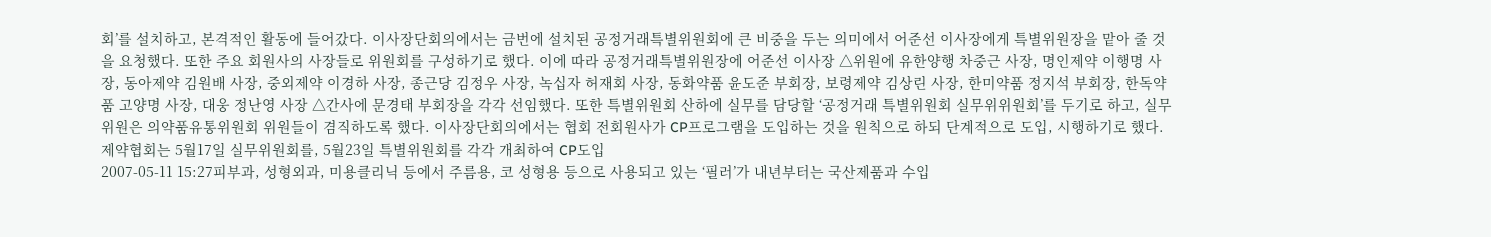회’를 설치하고, 본격적인 활동에 들어갔다. 이사장단회의에서는 금번에 설치된 공정거래특별위원회에 큰 비중을 두는 의미에서 어준선 이사장에게 특별위원장을 맡아 줄 것을 요청했다. 또한 주요 회원사의 사장들로 위원회를 구성하기로 했다. 이에 따라 공정거래특별위원장에 어준선 이사장 △위원에 유한양행 차중근 사장, 명인제약 이행명 사장, 동아제약 김원배 사장, 중외제약 이경하 사장, 종근당 김정우 사장, 녹십자 허재회 사장, 동화약품 윤도준 부회장, 보령제약 김상린 사장, 한미약품 정지석 부회장, 한독약품 고양명 사장, 대웅 정난영 사장 △간사에 문경태 부회장을 각각 선임했다. 또한 특별위원회 산하에 실무를 담당할 ‘공정거래 특별위원회 실무위위원회’를 두기로 하고, 실무위원은 의약품유통위원회 위원들이 겸직하도록 했다. 이사장단회의에서는 협회 전회원사가 CP프로그램을 도입하는 것을 원칙으로 하되 단계적으로 도입, 시행하기로 했다. 제약협회는 5월17일 실무위원회를, 5월23일 특별위원회를 각각 개최하여 CP도입
2007-05-11 15:27피부과, 성형외과, 미용클리닉 등에서 주름용, 코 성형용 등으로 사용되고 있는 ‘필러’가 내년부터는 국산제품과 수입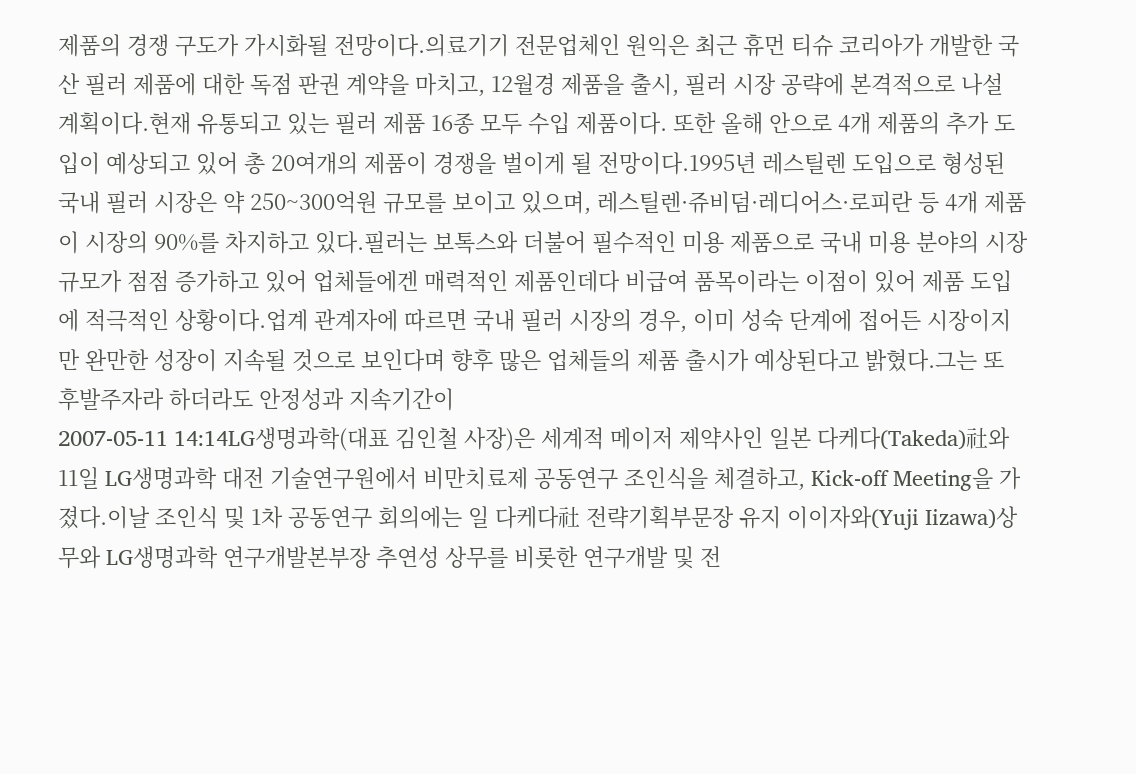제품의 경쟁 구도가 가시화될 전망이다.의료기기 전문업체인 원익은 최근 휴먼 티슈 코리아가 개발한 국산 필러 제품에 대한 독점 판권 계약을 마치고, 12월경 제품을 출시, 필러 시장 공략에 본격적으로 나설 계획이다.현재 유통되고 있는 필러 제품 16종 모두 수입 제품이다. 또한 올해 안으로 4개 제품의 추가 도입이 예상되고 있어 총 20여개의 제품이 경쟁을 벌이게 될 전망이다.1995년 레스틸렌 도입으로 형성된 국내 필러 시장은 약 250~300억원 규모를 보이고 있으며, 레스틸렌·쥬비덤·레디어스·로피란 등 4개 제품이 시장의 90%를 차지하고 있다.필러는 보톡스와 더불어 필수적인 미용 제품으로 국내 미용 분야의 시장 규모가 점점 증가하고 있어 업체들에겐 매력적인 제품인데다 비급여 품목이라는 이점이 있어 제품 도입에 적극적인 상황이다.업계 관계자에 따르면 국내 필러 시장의 경우, 이미 성숙 단계에 접어든 시장이지만 완만한 성장이 지속될 것으로 보인다며 향후 많은 업체들의 제품 출시가 예상된다고 밝혔다.그는 또 후발주자라 하더라도 안정성과 지속기간이
2007-05-11 14:14LG생명과학(대표 김인철 사장)은 세계적 메이저 제약사인 일본 다케다(Takeda)社와 11일 LG생명과학 대전 기술연구원에서 비만치료제 공동연구 조인식을 체결하고, Kick-off Meeting을 가졌다.이날 조인식 및 1차 공동연구 회의에는 일 다케다社 전략기획부문장 유지 이이자와(Yuji Iizawa)상무와 LG생명과학 연구개발본부장 추연성 상무를 비롯한 연구개발 및 전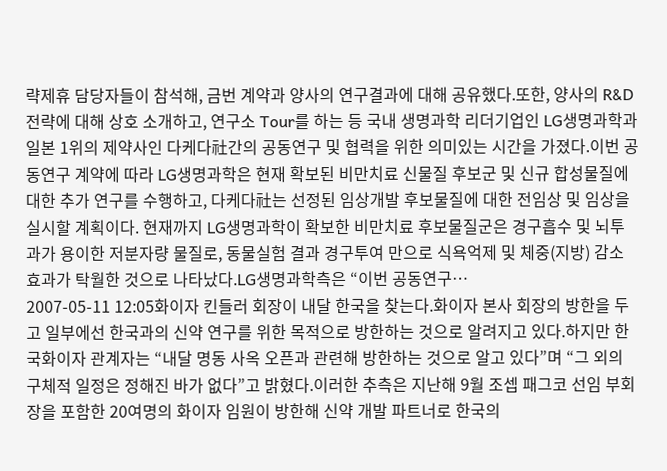략제휴 담당자들이 참석해, 금번 계약과 양사의 연구결과에 대해 공유했다.또한, 양사의 R&D 전략에 대해 상호 소개하고, 연구소 Tour를 하는 등 국내 생명과학 리더기업인 LG생명과학과 일본 1위의 제약사인 다케다社간의 공동연구 및 협력을 위한 의미있는 시간을 가졌다.이번 공동연구 계약에 따라 LG생명과학은 현재 확보된 비만치료 신물질 후보군 및 신규 합성물질에 대한 추가 연구를 수행하고, 다케다社는 선정된 임상개발 후보물질에 대한 전임상 및 임상을 실시할 계획이다. 현재까지 LG생명과학이 확보한 비만치료 후보물질군은 경구흡수 및 뇌투과가 용이한 저분자량 물질로, 동물실험 결과 경구투여 만으로 식욕억제 및 체중(지방) 감소 효과가 탁월한 것으로 나타났다.LG생명과학측은 “이번 공동연구…
2007-05-11 12:05화이자 킨들러 회장이 내달 한국을 찾는다.화이자 본사 회장의 방한을 두고 일부에선 한국과의 신약 연구를 위한 목적으로 방한하는 것으로 알려지고 있다.하지만 한국화이자 관계자는 “내달 명동 사옥 오픈과 관련해 방한하는 것으로 알고 있다”며 “그 외의 구체적 일정은 정해진 바가 없다”고 밝혔다.이러한 추측은 지난해 9월 조셉 패그코 선임 부회장을 포함한 20여명의 화이자 임원이 방한해 신약 개발 파트너로 한국의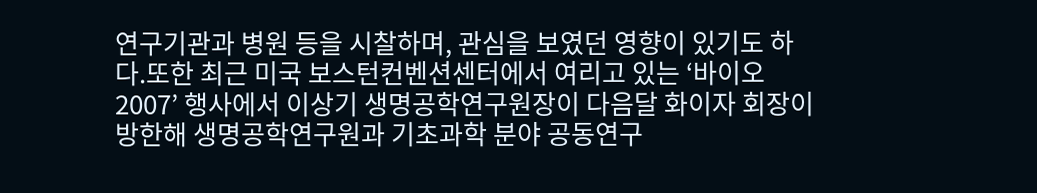연구기관과 병원 등을 시찰하며, 관심을 보였던 영향이 있기도 하다.또한 최근 미국 보스턴컨벤션센터에서 여리고 있는 ‘바이오 2007’ 행사에서 이상기 생명공학연구원장이 다음달 화이자 회장이 방한해 생명공학연구원과 기초과학 분야 공동연구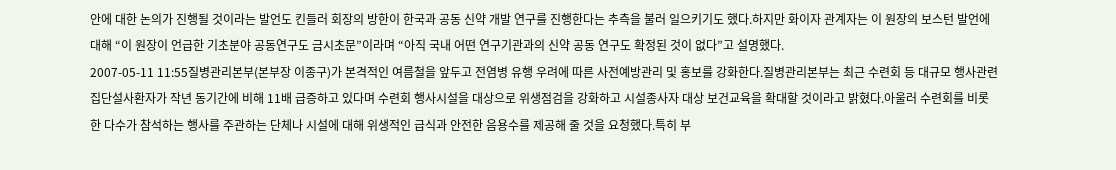안에 대한 논의가 진행될 것이라는 발언도 킨들러 회장의 방한이 한국과 공동 신약 개발 연구를 진행한다는 추측을 불러 일으키기도 했다.하지만 화이자 관계자는 이 원장의 보스턴 발언에 대해 “이 원장이 언급한 기초분야 공동연구도 금시초문”이라며 “아직 국내 어떤 연구기관과의 신약 공동 연구도 확정된 것이 없다”고 설명했다.
2007-05-11 11:55질병관리본부(본부장 이종구)가 본격적인 여름철을 앞두고 전염병 유행 우려에 따른 사전예방관리 및 홍보를 강화한다.질병관리본부는 최근 수련회 등 대규모 행사관련 집단설사환자가 작년 동기간에 비해 11배 급증하고 있다며 수련회 행사시설을 대상으로 위생점검을 강화하고 시설종사자 대상 보건교육을 확대할 것이라고 밝혔다.아울러 수련회를 비롯한 다수가 참석하는 행사를 주관하는 단체나 시설에 대해 위생적인 급식과 안전한 음용수를 제공해 줄 것을 요청했다.특히 부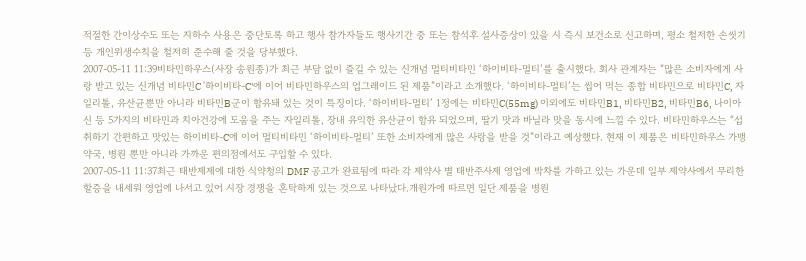적절한 간이상수도 또는 지하수 사용은 중단토록 하고 행사 참가자들도 행사기간 중 또는 참석후 설사증상이 있을 시 즉시 보건소로 신고하며, 평소 철저한 손씻기 등 개인위생수칙을 철저히 준수해 줄 것을 당부했다.
2007-05-11 11:39비타민하우스(사장 송원종)가 최근 부담 없이 즐길 수 있는 신개념 멀티비타민 ‘하이비타-멀티’를 출시했다. 회사 관계자는 “많은 소비자에게 사랑 받고 있는 신개념 비타민C '하이비타-C'에 이어 비타민하우스의 업그레이드 된 제품”이라고 소개했다. ‘하이비타-멀티’는 씹어 먹는 종합 비타민으로 비타민C, 자일리톨, 유산균뿐만 아니라 비타민B군이 함유돼 있는 것이 특징이다. ‘하이비타-멀티’ 1정에는 비타민C(55mg) 이외에도 비타민B1, 비타민B2, 비타민B6, 나이아신 등 5가지의 비타민과 치아건강에 도움을 주는 자일리톨, 장내 유익한 유산균이 함유 되었으며, 딸기 맛과 바닐라 맛을 동시에 느낄 수 있다. 비타민하우스는 “섭취하기 간편하고 맛있는 하이비타-C에 이어 멀티비타민 ‘하이비타-멀티’ 또한 소비자에게 많은 사랑을 받을 것”이라고 예상했다. 현재 이 제품은 비타민하우스 가맹약국, 병원 뿐만 아니라 가까운 편의점에서도 구입할 수 있다.
2007-05-11 11:37최근 태반제제에 대한 식약청의 DMF 공고가 완료됨에 따라 각 제약사 별 태반주사제 영업에 박차를 가하고 있는 가운데 일부 제약사에서 무리한 할증을 내세워 영업에 나서고 있어 시장 경쟁을 혼탁하게 있는 것으로 나타났다.개원가에 따르면 일단 제품을 병원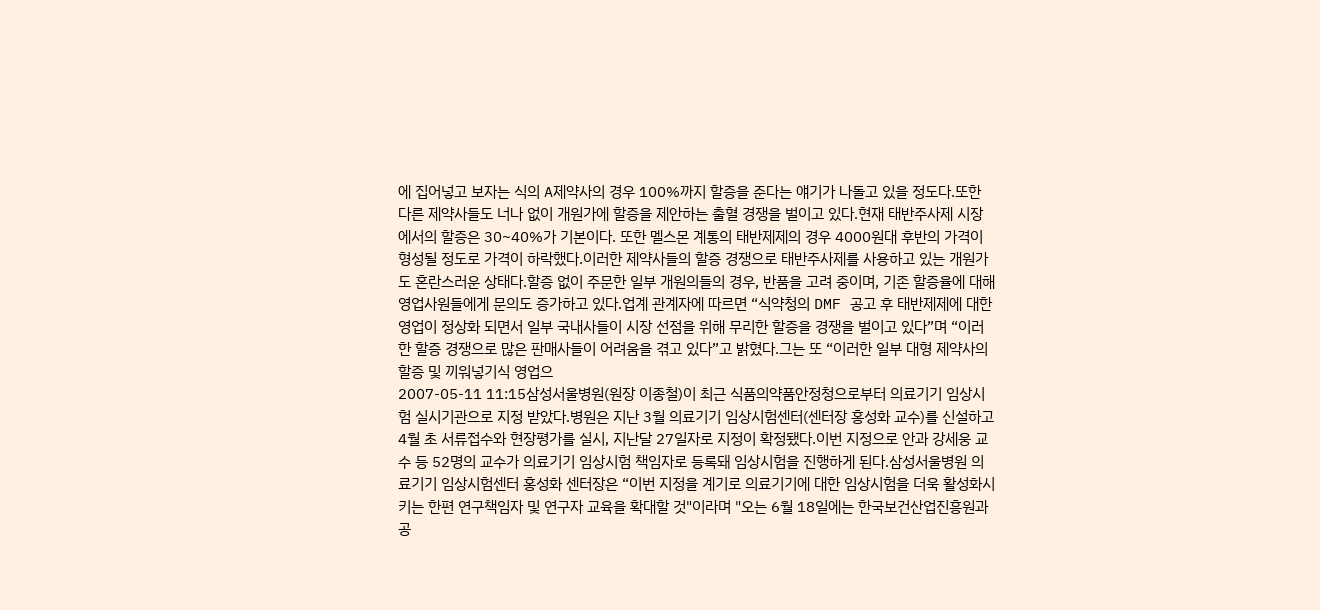에 집어넣고 보자는 식의 A제약사의 경우 100%까지 할증을 준다는 얘기가 나돌고 있을 정도다.또한 다른 제약사들도 너나 없이 개원가에 할증을 제안하는 출혈 경쟁을 벌이고 있다.현재 태반주사제 시장에서의 할증은 30~40%가 기본이다. 또한 멜스몬 계통의 태반제제의 경우 4000원대 후반의 가격이 형성될 정도로 가격이 하락했다.이러한 제약사들의 할증 경쟁으로 태반주사제를 사용하고 있는 개원가도 혼란스러운 상태다.할증 없이 주문한 일부 개원의들의 경우, 반품을 고려 중이며, 기존 할증율에 대해 영업사원들에게 문의도 증가하고 있다.업계 관계자에 따르면 “식약청의 DMF 공고 후 태반제제에 대한 영업이 정상화 되면서 일부 국내사들이 시장 선점을 위해 무리한 할증을 경쟁을 벌이고 있다”며 “이러한 할증 경쟁으로 많은 판매사들이 어려움을 겪고 있다”고 밝혔다.그는 또 “이러한 일부 대형 제약사의 할증 및 끼워넣기식 영업으
2007-05-11 11:15삼성서울병원(원장 이종철)이 최근 식품의약품안정청으로부터 의료기기 임상시험 실시기관으로 지정 받았다.병원은 지난 3월 의료기기 임상시험센터(센터장 홍성화 교수)를 신설하고 4월 초 서류접수와 현장평가를 실시, 지난달 27일자로 지정이 확정됐다.이번 지정으로 안과 강세웅 교수 등 52명의 교수가 의료기기 임상시험 책임자로 등록돼 임상시험을 진행하게 된다.삼성서울병원 의료기기 임상시험센터 홍성화 센터장은 “이번 지정을 계기로 의료기기에 대한 임상시험을 더욱 활성화시키는 한편 연구책임자 및 연구자 교육을 확대할 것"이라며 "오는 6월 18일에는 한국보건산업진흥원과 공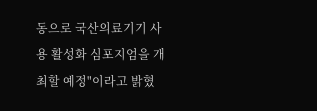동으로 국산의료기기 사용 활성화 심포지엄을 개최할 예정"이라고 밝혔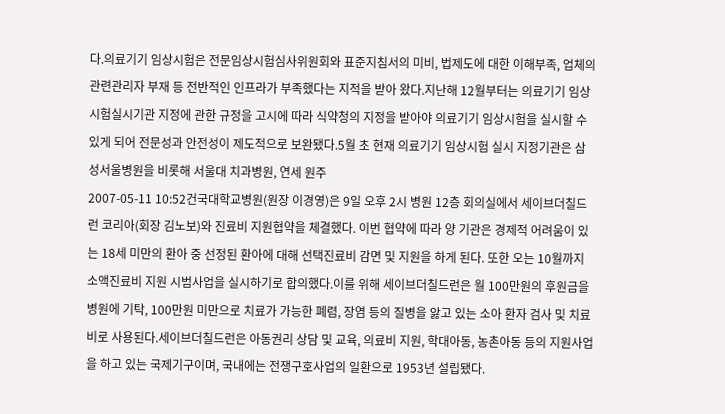다.의료기기 임상시험은 전문임상시험심사위원회와 표준지침서의 미비, 법제도에 대한 이해부족, 업체의 관련관리자 부재 등 전반적인 인프라가 부족했다는 지적을 받아 왔다.지난해 12월부터는 의료기기 임상시험실시기관 지정에 관한 규정을 고시에 따라 식약청의 지정을 받아야 의료기기 임상시험을 실시할 수 있게 되어 전문성과 안전성이 제도적으로 보완됐다.5월 초 현재 의료기기 임상시험 실시 지정기관은 삼성서울병원을 비롯해 서울대 치과병원, 연세 원주
2007-05-11 10:52건국대학교병원(원장 이경영)은 9일 오후 2시 병원 12층 회의실에서 세이브더칠드런 코리아(회장 김노보)와 진료비 지원협약을 체결했다. 이번 협약에 따라 양 기관은 경제적 어려움이 있는 18세 미만의 환아 중 선정된 환아에 대해 선택진료비 감면 및 지원을 하게 된다. 또한 오는 10월까지 소액진료비 지원 시범사업을 실시하기로 합의했다.이를 위해 세이브더칠드런은 월 100만원의 후원금을 병원에 기탁, 100만원 미만으로 치료가 가능한 폐렴, 장염 등의 질병을 앓고 있는 소아 환자 검사 및 치료비로 사용된다.세이브더칠드런은 아동권리 상담 및 교육, 의료비 지원, 학대아동, 농촌아동 등의 지원사업을 하고 있는 국제기구이며, 국내에는 전쟁구호사업의 일환으로 1953년 설립됐다.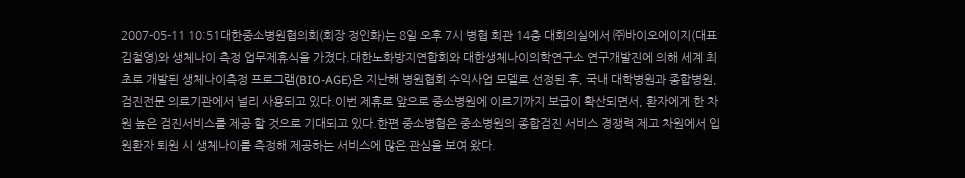2007-05-11 10:51대한중소병원협의회(회장 정인화)는 8일 오후 7시 병협 회관 14층 대회의실에서 ㈜바이오에이지(대표 김철영)와 생체나이 측정 업무제휴식을 가졌다.대한노화방지연합회와 대한생체나이의학연구소 연구개발진에 의해 세계 최초로 개발된 생체나이측정 프로그램(BIO-AGE)은 지난해 병원협회 수익사업 모델로 선정된 후, 국내 대학병원과 종합병원, 검진전문 의료기관에서 널리 사용되고 있다.이번 제휴로 앞으로 중소병원에 이르기까지 보급이 확산되면서, 환자에게 한 차원 높은 검진서비스를 제공 할 것으로 기대되고 있다.한편 중소병협은 중소병원의 종합검진 서비스 경쟁력 제고 차원에서 입원환자 퇴원 시 생체나이를 측정해 제공하는 서비스에 많은 관심을 보여 왔다.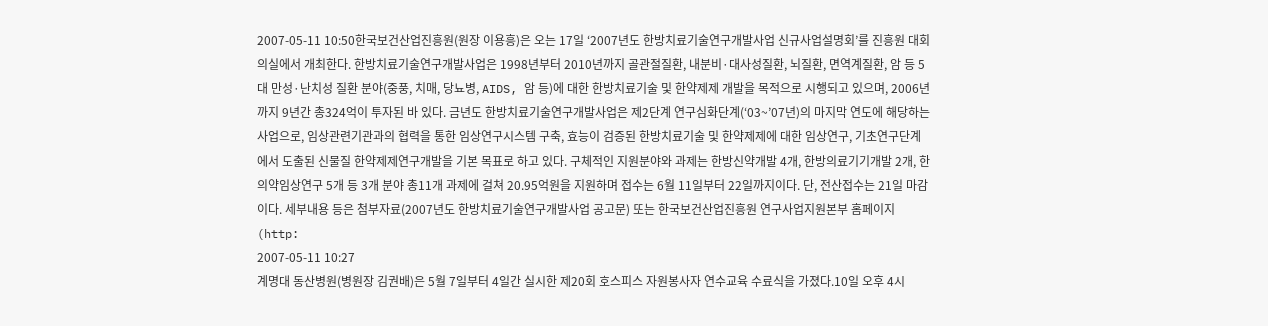2007-05-11 10:50한국보건산업진흥원(원장 이용흥)은 오는 17일 ‘2007년도 한방치료기술연구개발사업 신규사업설명회’를 진흥원 대회의실에서 개최한다. 한방치료기술연구개발사업은 1998년부터 2010년까지 골관절질환, 내분비·대사성질환, 뇌질환, 면역계질환, 암 등 5대 만성·난치성 질환 분야(중풍, 치매, 당뇨병, AIDS, 암 등)에 대한 한방치료기술 및 한약제제 개발을 목적으로 시행되고 있으며, 2006년까지 9년간 총324억이 투자된 바 있다. 금년도 한방치료기술연구개발사업은 제2단계 연구심화단계(‘03~’07년)의 마지막 연도에 해당하는 사업으로, 임상관련기관과의 협력을 통한 임상연구시스템 구축, 효능이 검증된 한방치료기술 및 한약제제에 대한 임상연구, 기초연구단계에서 도출된 신물질 한약제제연구개발을 기본 목표로 하고 있다. 구체적인 지원분야와 과제는 한방신약개발 4개, 한방의료기기개발 2개, 한의약임상연구 5개 등 3개 분야 총11개 과제에 걸쳐 20.95억원을 지원하며 접수는 6월 11일부터 22일까지이다. 단, 전산접수는 21일 마감이다. 세부내용 등은 첨부자료(2007년도 한방치료기술연구개발사업 공고문) 또는 한국보건산업진흥원 연구사업지원본부 홈페이지(http:
2007-05-11 10:27
계명대 동산병원(병원장 김권배)은 5월 7일부터 4일간 실시한 제20회 호스피스 자원봉사자 연수교육 수료식을 가졌다.10일 오후 4시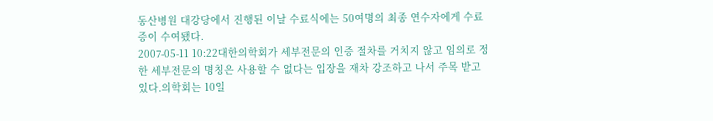동산병원 대강당에서 진행된 이날 수료식에는 50여명의 최종 연수자에게 수료증이 수여됐다.
2007-05-11 10:22대한의학회가 세부전문의 인증 절차를 거치지 않고 임의로 정한 세부전문의 명칭은 사용할 수 없다는 입장을 재차 강조하고 나서 주목 받고 있다.의학회는 10일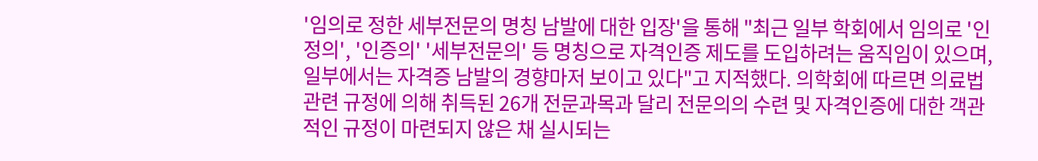'임의로 정한 세부전문의 명칭 남발에 대한 입장'을 통해 "최근 일부 학회에서 임의로 '인정의', '인증의' '세부전문의' 등 명칭으로 자격인증 제도를 도입하려는 움직임이 있으며, 일부에서는 자격증 남발의 경향마저 보이고 있다"고 지적했다. 의학회에 따르면 의료법 관련 규정에 의해 취득된 26개 전문과목과 달리 전문의의 수련 및 자격인증에 대한 객관적인 규정이 마련되지 않은 채 실시되는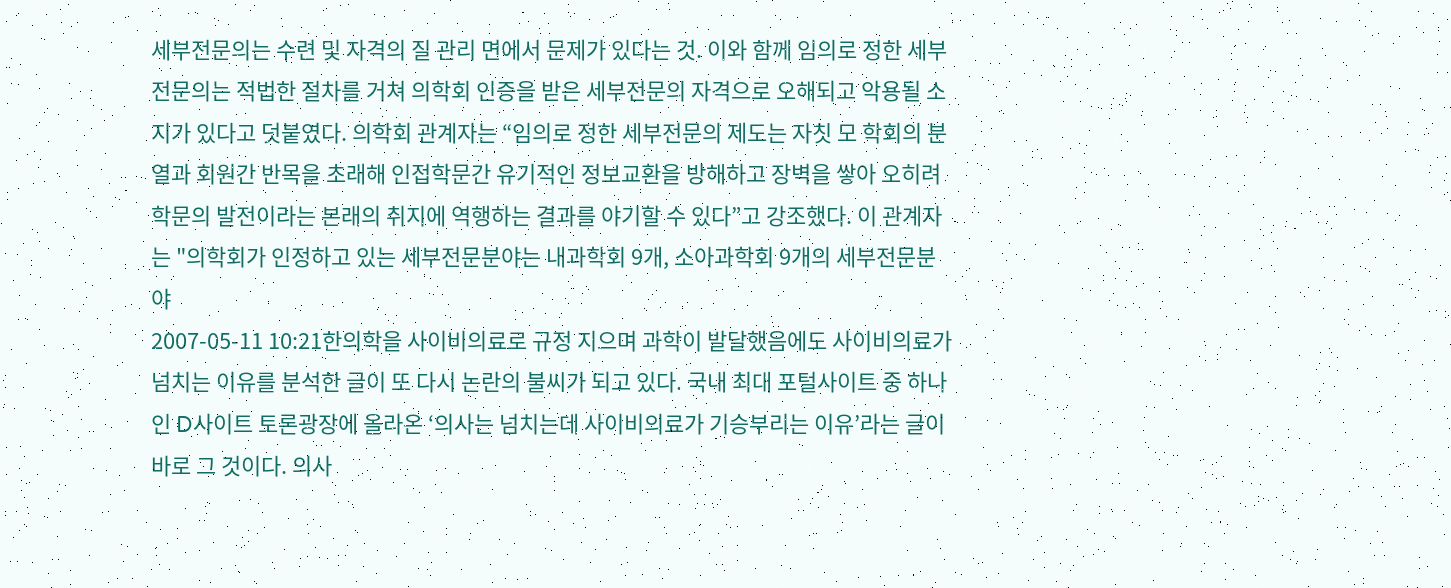세부전문의는 수련 및 자격의 질 관리 면에서 문제가 있다는 것. 이와 함께 임의로 정한 세부전문의는 적법한 절차를 거쳐 의학회 인증을 받은 세부전문의 자격으로 오해되고 악용될 소지가 있다고 덧붙였다. 의학회 관계자는 “임의로 정한 세부전문의 제도는 자칫 모 학회의 분열과 회원간 반목을 초래해 인접학문간 유기적인 정보교환을 방해하고 장벽을 쌓아 오히려 학문의 발전이라는 본래의 취지에 역행하는 결과를 야기할 수 있다”고 강조했다. 이 관계자는 "의학회가 인정하고 있는 세부전문분야는 내과학회 9개, 소아과학회 9개의 세부전문분야
2007-05-11 10:21한의학을 사이비의료로 규정 지으며 과학이 발달했음에도 사이비의료가 넘치는 이유를 분석한 글이 또 다시 논란의 불씨가 되고 있다. 국내 최대 포털사이트 중 하나인 D사이트 토론광장에 올라온 ‘의사는 넘치는데 사이비의료가 기승부리는 이유’라는 글이 바로 그 것이다. 의사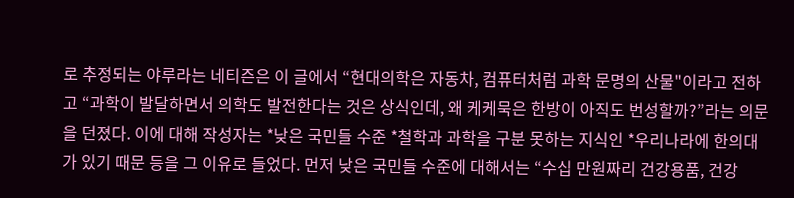로 추정되는 야루라는 네티즌은 이 글에서 “현대의학은 자동차, 컴퓨터처럼 과학 문명의 산물"이라고 전하고 “과학이 발달하면서 의학도 발전한다는 것은 상식인데, 왜 케케묵은 한방이 아직도 번성할까?”라는 의문을 던졌다. 이에 대해 작성자는 *낮은 국민들 수준 *철학과 과학을 구분 못하는 지식인 *우리나라에 한의대가 있기 때문 등을 그 이유로 들었다. 먼저 낮은 국민들 수준에 대해서는 “수십 만원짜리 건강용품, 건강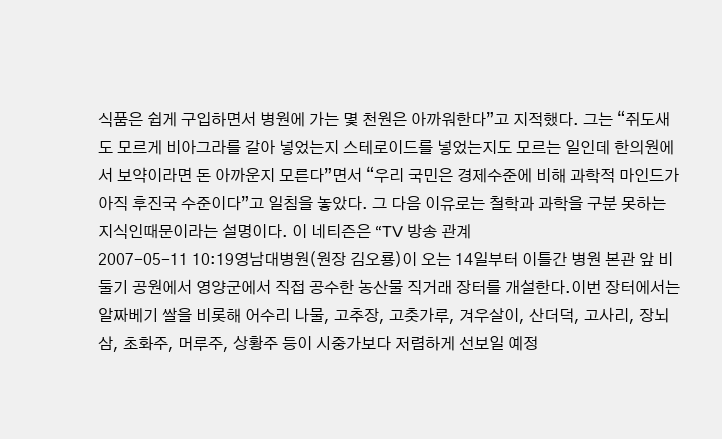식품은 쉽게 구입하면서 병원에 가는 몇 천원은 아까워한다”고 지적했다. 그는 “쥐도새도 모르게 비아그라를 갈아 넣었는지 스테로이드를 넣었는지도 모르는 일인데 한의원에서 보약이라면 돈 아까운지 모른다”면서 “우리 국민은 경제수준에 비해 과학적 마인드가 아직 후진국 수준이다”고 일침을 놓았다. 그 다음 이유로는 철학과 과학을 구분 못하는 지식인때문이라는 설명이다. 이 네티즌은 “TV 방송 관계
2007-05-11 10:19영남대병원(원장 김오룡)이 오는 14일부터 이틀간 병원 본관 앞 비둘기 공원에서 영양군에서 직접 공수한 농산물 직거래 장터를 개설한다.이번 장터에서는 알짜베기 쌀을 비롯해 어수리 나물, 고추장, 고춧가루, 겨우살이, 산더덕, 고사리, 장뇌삼, 초화주, 머루주, 상황주 등이 시중가보다 저렴하게 선보일 예정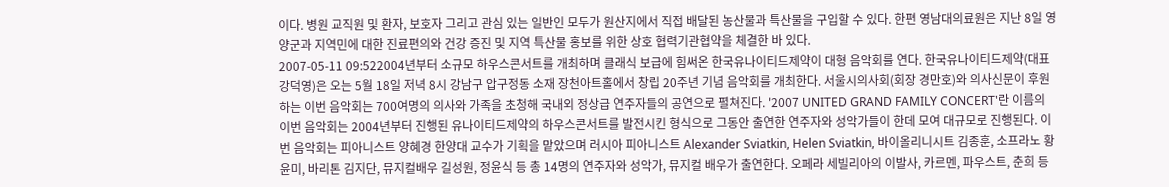이다. 병원 교직원 및 환자, 보호자 그리고 관심 있는 일반인 모두가 원산지에서 직접 배달된 농산물과 특산물을 구입할 수 있다. 한편 영남대의료원은 지난 8일 영양군과 지역민에 대한 진료편의와 건강 증진 및 지역 특산물 홍보를 위한 상호 협력기관협약을 체결한 바 있다.
2007-05-11 09:522004년부터 소규모 하우스콘서트를 개최하며 클래식 보급에 힘써온 한국유나이티드제약이 대형 음악회를 연다. 한국유나이티드제약(대표 강덕영)은 오는 5월 18일 저녁 8시 강남구 압구정동 소재 장천아트홀에서 창립 20주년 기념 음악회를 개최한다. 서울시의사회(회장 경만호)와 의사신문이 후원하는 이번 음악회는 700여명의 의사와 가족을 초청해 국내외 정상급 연주자들의 공연으로 펼쳐진다. '2007 UNITED GRAND FAMILY CONCERT'란 이름의 이번 음악회는 2004년부터 진행된 유나이티드제약의 하우스콘서트를 발전시킨 형식으로 그동안 출연한 연주자와 성악가들이 한데 모여 대규모로 진행된다. 이번 음악회는 피아니스트 양혜경 한양대 교수가 기획을 맡았으며 러시아 피아니스트 Alexander Sviatkin, Helen Sviatkin, 바이올리니시트 김종훈, 소프라노 황윤미, 바리톤 김지단, 뮤지컬배우 길성원, 정윤식 등 총 14명의 연주자와 성악가, 뮤지컬 배우가 출연한다. 오페라 세빌리아의 이발사, 카르멘, 파우스트, 춘희 등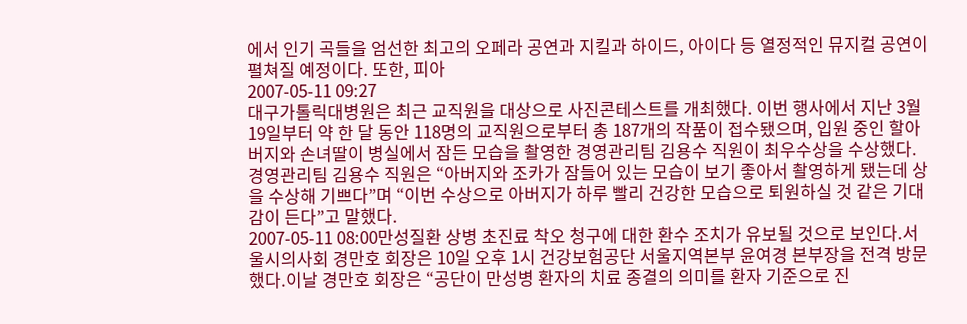에서 인기 곡들을 엄선한 최고의 오페라 공연과 지킬과 하이드, 아이다 등 열정적인 뮤지컬 공연이 펼쳐질 예정이다. 또한, 피아
2007-05-11 09:27
대구가톨릭대병원은 최근 교직원을 대상으로 사진콘테스트를 개최했다. 이번 행사에서 지난 3월 19일부터 약 한 달 동안 118명의 교직원으로부터 총 187개의 작품이 접수됐으며, 입원 중인 할아버지와 손녀딸이 병실에서 잠든 모습을 촬영한 경영관리팀 김용수 직원이 최우수상을 수상했다. 경영관리팀 김용수 직원은 “아버지와 조카가 잠들어 있는 모습이 보기 좋아서 촬영하게 됐는데 상을 수상해 기쁘다”며 “이번 수상으로 아버지가 하루 빨리 건강한 모습으로 퇴원하실 것 같은 기대감이 든다”고 말했다.
2007-05-11 08:00만성질환 상병 초진료 착오 청구에 대한 환수 조치가 유보될 것으로 보인다.서울시의사회 경만호 회장은 10일 오후 1시 건강보험공단 서울지역본부 윤여경 본부장을 전격 방문했다.이날 경만호 회장은 “공단이 만성병 환자의 치료 종결의 의미를 환자 기준으로 진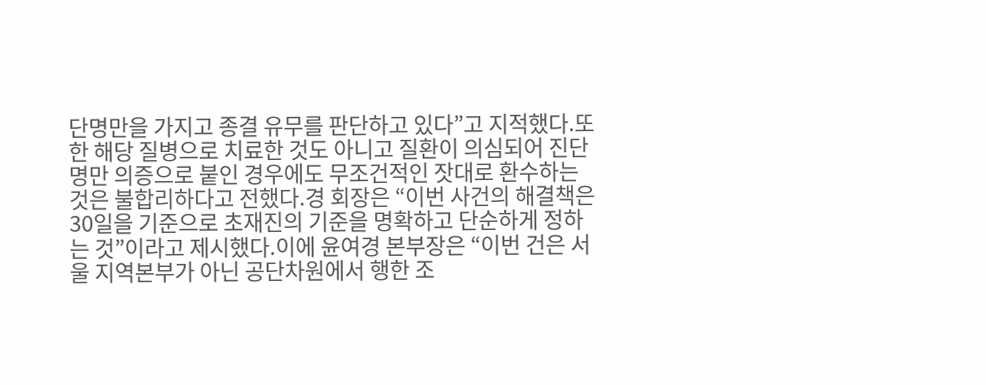단명만을 가지고 종결 유무를 판단하고 있다”고 지적했다.또한 해당 질병으로 치료한 것도 아니고 질환이 의심되어 진단명만 의증으로 붙인 경우에도 무조건적인 잣대로 환수하는 것은 불합리하다고 전했다.경 회장은 “이번 사건의 해결책은 30일을 기준으로 초재진의 기준을 명확하고 단순하게 정하는 것”이라고 제시했다.이에 윤여경 본부장은 “이번 건은 서울 지역본부가 아닌 공단차원에서 행한 조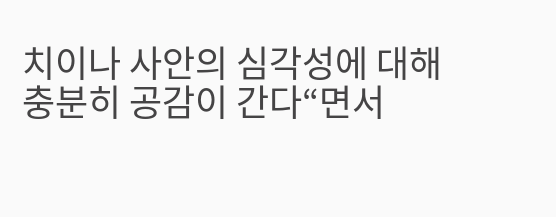치이나 사안의 심각성에 대해 충분히 공감이 간다“면서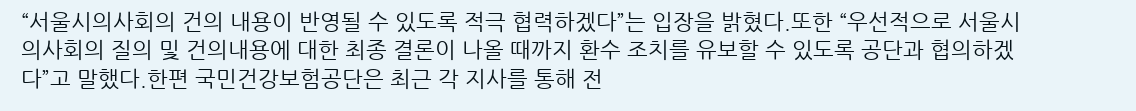“서울시의사회의 건의 내용이 반영될 수 있도록 적극 협력하겠다”는 입장을 밝혔다.또한 “우선적으로 서울시의사회의 질의 및 건의내용에 대한 최종 결론이 나올 때까지 환수 조치를 유보할 수 있도록 공단과 협의하겠다”고 말했다.한편 국민건강보험공단은 최근 각 지사를 통해 전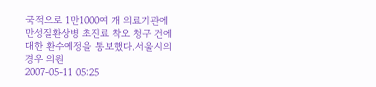국적으로 1만1000여 개 의료기관에 만성질환상병 초진료 착오 청구 건에 대한 환수예정을 통보했다.서울시의 경우 의원
2007-05-11 05:25